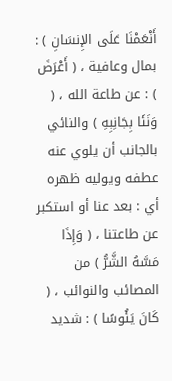أَنْعَمْنَا عَلَى الإِنسَانِ ) : بمال وعافية ، ( أَعْرَضَ ) : عن طاعة الله ، ( وَنَئَا بِجَانِبِهِ ) والنائي بالجانب أن يلوي عنه عطفه ويوليه ظهره أي : بعد عنا أو استكبر عن طاعتنا ، ( وَإِذَا مَسَّهُ الشَّرُّ ) من المصائب والنوائب ، ( كَانَ يَئُوسًا ) : شديد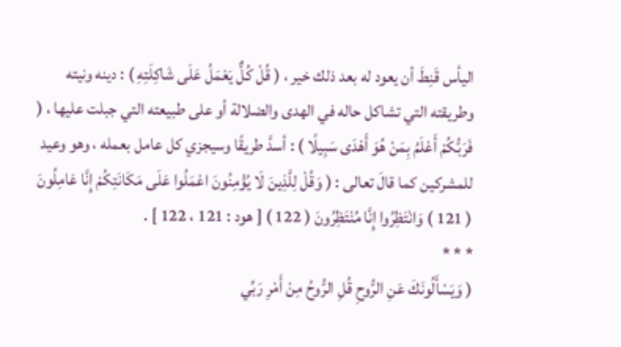اليأس قَنِطَ أن يعود له بعد ذلك خير ، ( قُلْ كُلٌّ يَعْمَلُ عَلَى شَاكِلَتِهِ ) : دينه ونيته وطريقته التي تشاكل حاله في الهدى والضلالة أو على طبيعته التي جبلت عليها ، ( فَرَبُّكُمْ أَعْلَمُ بِمَنْ هُوَ أَهْدَى سَبِيلًا ) : أسدَّ طريقًا وسيجزي كل عامل بعمله ، وهو وعيد للمشركين كما قالَ تعالى : ( وَقُلْ لِلَّذِينَ لَا يُؤْمِنُونَ اعْمَلُوا عَلَى مَكَانَتِكُمْ إِنَّا عَامِلُونَ ( 121 ) وَانْتَظِرُوا إِنَّا مُنْتَظِرُونَ ( 122 ) [ هود : 121 ، 122 ] .
* * *
( وَيَسْأَلُونَكَ عَنِ الرُّوحِ قُلِ الرُّوحُ مِنْ أَمْرِ رَبِّي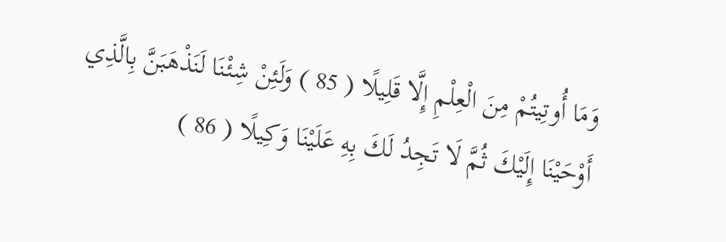وَمَا أُوتِيتُمْ مِنَ الْعِلْمِ إِلَّا قَلِيلًا ( 85 ) وَلَئِنْ شِئْنَا لَنَذْهَبَنَّ بِالَّذِي أَوْحَيْنَا إِلَيْكَ ثُمَّ لَا تَجِدُ لَكَ بِهِ عَلَيْنَا وَكِيلًا ( 86 )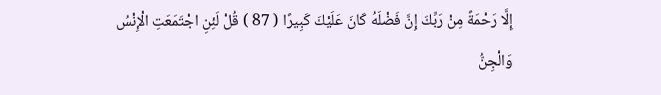إِلَّا رَحْمَةً مِنْ رَبِّكَ إِنَّ فَضْلَهُ كَانَ عَلَيْكَ كَبِيرًا ( 87 ) قُلْ لَئِنِ اجْتَمَعَتِ الْإِنْسُ وَالْجِنُّ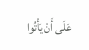عَلَى أَنْ يَأْتُوا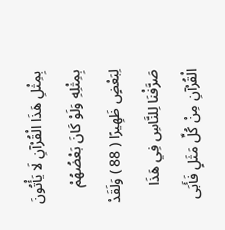بِمِثْلِ هَذَا الْقُرْآنِ لَا يَأْتُونَ بِمِثْلِهِ وَلَوْ كَانَ بَعْضُهُمْ لِبَعْضٍ ظَهِيرًا ( 88 ) وَلَقَدْ صَرَّفْنَا لِلنَّاسِ فِي هَذَا الْقُرْآنِ مِنْ كُلِّ مَثَلٍ فَأَبَى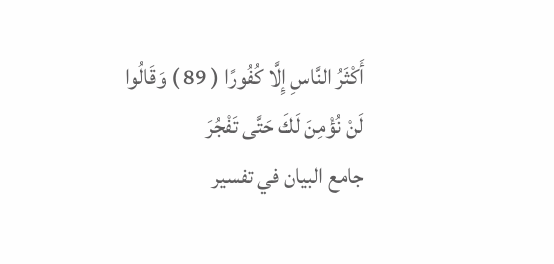أَكْثَرُ النَّاسِ إِلَّا كُفُورًا ( 89 ) وَقَالُوا لَنْ نُؤْمِنَ لَكَ حَتَّى تَفْجُرَ
جامع البيان في تفسير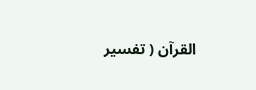القرآن ( تفسير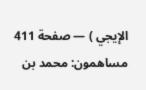الإيجي ) — صفحة 411
مساهمون: محمد بن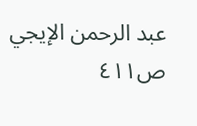عبد الرحمن الإيجي
ص٤١١